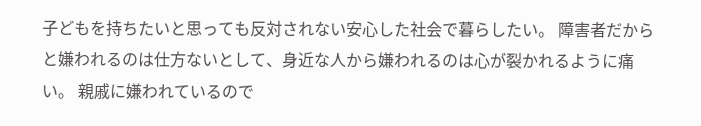子どもを持ちたいと思っても反対されない安心した社会で暮らしたい。 障害者だからと嫌われるのは仕方ないとして、身近な人から嫌われるのは心が裂かれるように痛い。 親戚に嫌われているので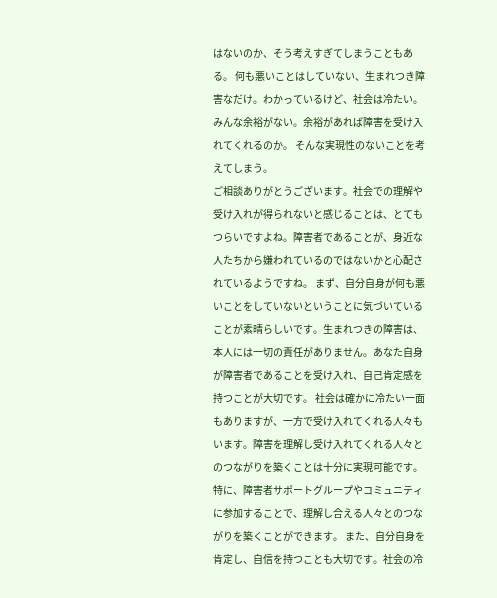はないのか、そう考えすぎてしまうこともある。 何も悪いことはしていない、生まれつき障害なだけ。わかっているけど、社会は冷たい。 みんな余裕がない。余裕があれば障害を受け入れてくれるのか。 そんな実現性のないことを考えてしまう。
ご相談ありがとうございます。社会での理解や受け入れが得られないと感じることは、とてもつらいですよね。障害者であることが、身近な人たちから嫌われているのではないかと心配されているようですね。 まず、自分自身が何も悪いことをしていないということに気づいていることが素晴らしいです。生まれつきの障害は、本人には一切の責任がありません。あなた自身が障害者であることを受け入れ、自己肯定感を持つことが大切です。 社会は確かに冷たい一面もありますが、一方で受け入れてくれる人々もいます。障害を理解し受け入れてくれる人々とのつながりを築くことは十分に実現可能です。特に、障害者サポートグループやコミュニティに参加することで、理解し合える人々とのつながりを築くことができます。 また、自分自身を肯定し、自信を持つことも大切です。社会の冷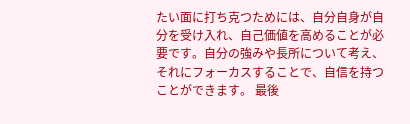たい面に打ち克つためには、自分自身が自分を受け入れ、自己価値を高めることが必要です。自分の強みや長所について考え、それにフォーカスすることで、自信を持つことができます。 最後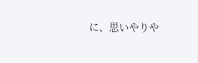に、思いやりや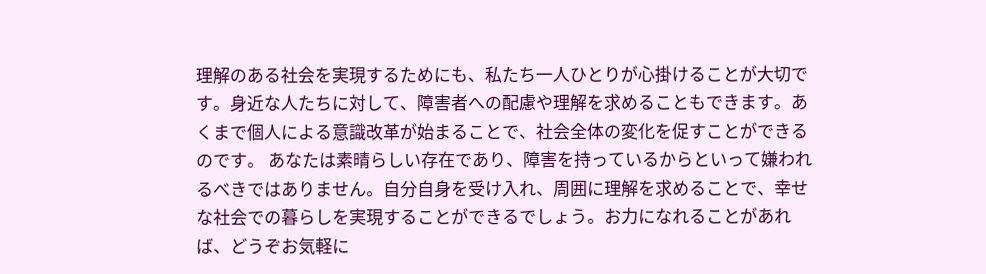理解のある社会を実現するためにも、私たち一人ひとりが心掛けることが大切です。身近な人たちに対して、障害者への配慮や理解を求めることもできます。あくまで個人による意識改革が始まることで、社会全体の変化を促すことができるのです。 あなたは素晴らしい存在であり、障害を持っているからといって嫌われるべきではありません。自分自身を受け入れ、周囲に理解を求めることで、幸せな社会での暮らしを実現することができるでしょう。お力になれることがあれば、どうぞお気軽に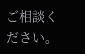ご相談ください。